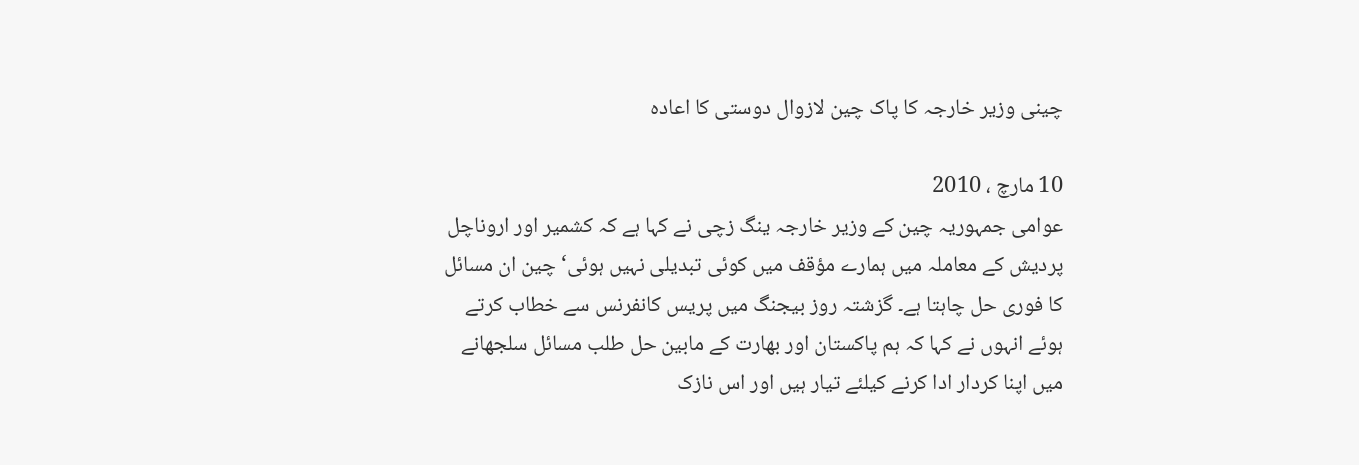چینی وزیر خارجہ کا پاک چین لازوال دوستی کا اعادہ

10 مارچ ، 2010
عوامی جمہوریہ چین کے وزیر خارجہ ینگ زچی نے کہا ہے کہ کشمیر اور اروناچل پردیش کے معاملہ میں ہمارے مؤقف میں کوئی تبدیلی نہیں ہوئی‘ چین ان مسائل کا فوری حل چاہتا ہے۔ گزشتہ روز بیجنگ میں پریس کانفرنس سے خطاب کرتے ہوئے انہوں نے کہا کہ ہم پاکستان اور بھارت کے مابین حل طلب مسائل سلجھانے میں اپنا کردار ادا کرنے کیلئے تیار ہیں اور اس نازک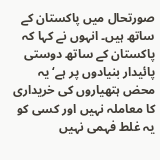صورتحال میں پاکستان کے ساتھ ہیں۔ انہوں نے کہا کہ پاکستان کے ساتھ دوستی پائیدار بنیادوں پر ہے‘ یہ محض ہتھیاروں کی خریداری کا معاملہ نہیں اور کسی کو یہ غلط فہمی نہیں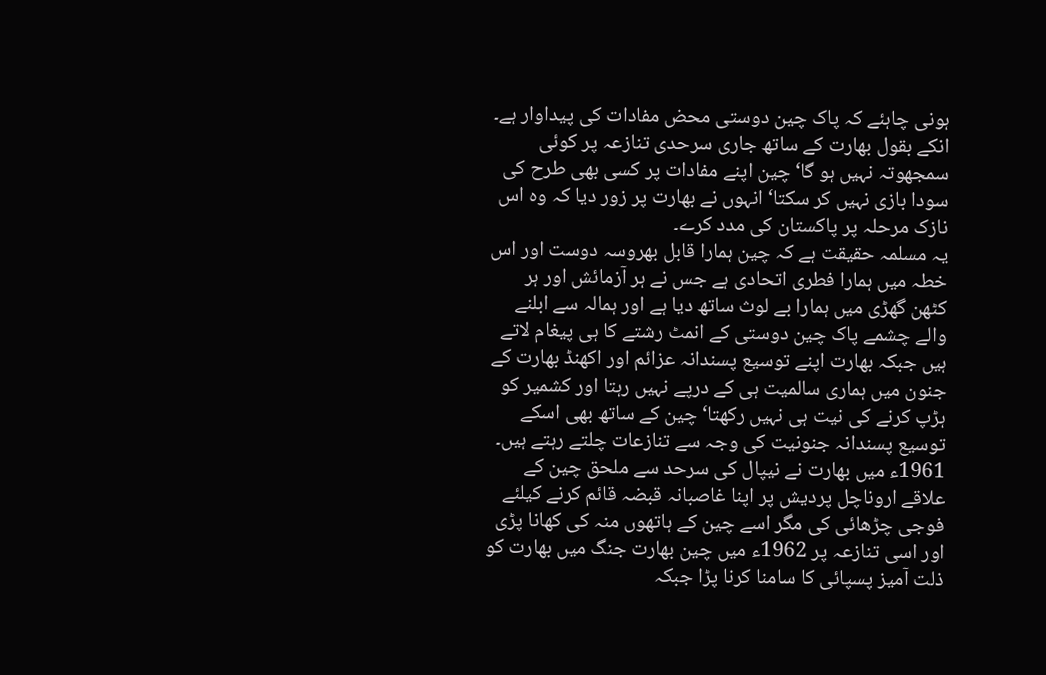ہونی چاہئے کہ پاک چین دوستی محض مفادات کی پیداوار ہے۔ انکے بقول بھارت کے ساتھ جاری سرحدی تنازعہ پر کوئی سمجھوتہ نہیں ہو گا‘ چین اپنے مفادات پر کسی بھی طرح کی سودا بازی نہیں کر سکتا‘ انہوں نے بھارت پر زور دیا کہ وہ اس نازک مرحلہ پر پاکستان کی مدد کرے۔
یہ مسلمہ حقیقت ہے کہ چین ہمارا قابل بھروسہ دوست اور اس خطہ میں ہمارا فطری اتحادی ہے جس نے ہر آزمائش اور ہر کٹھن گھڑی میں ہمارا بے لوث ساتھ دیا ہے اور ہمالہ سے ابلنے والے چشمے پاک چین دوستی کے انمٹ رشتے کا ہی پیغام لاتے ہیں جبکہ بھارت اپنے توسیع پسندانہ عزائم اور اکھنڈ بھارت کے جنون میں ہماری سالمیت ہی کے درپے نہیں رہتا اور کشمیر کو ہڑپ کرنے کی نیت ہی نہیں رکھتا‘ چین کے ساتھ بھی اسکے توسیع پسندانہ جنونیت کی وجہ سے تنازعات چلتے رہتے ہیں۔ 1961ء میں بھارت نے نیپال کی سرحد سے ملحق چین کے علاقے اروناچل پردیش پر اپنا غاصبانہ قبضہ قائم کرنے کیلئے فوجی چڑھائی کی مگر اسے چین کے ہاتھوں منہ کی کھانا پڑی اور اسی تنازعہ پر 1962ء میں چین بھارت جنگ میں بھارت کو ذلت آمیز پسپائی کا سامنا کرنا پڑا جبکہ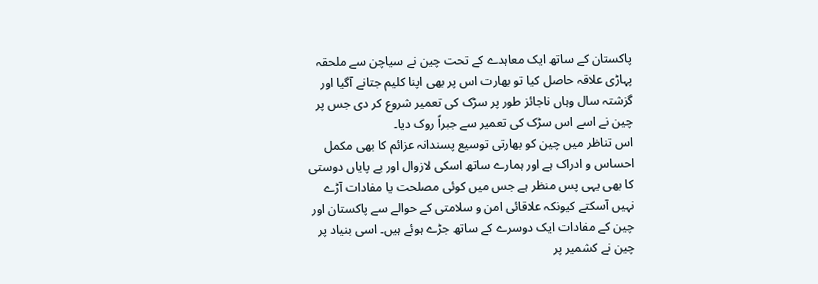پاکستان کے ساتھ ایک معاہدے کے تحت چین نے سیاچن سے ملحقہ پہاڑی علاقہ حاصل کیا تو بھارت اس پر بھی اپنا کلیم جتانے آگیا اور گزشتہ سال وہاں ناجائز طور پر سڑک کی تعمیر شروع کر دی جس پر چین نے اسے اس سڑک کی تعمیر سے جبراً روک دیا۔
اس تناظر میں چین کو بھارتی توسیع پسندانہ عزائم کا بھی مکمل احساس و ادراک ہے اور ہمارے ساتھ اسکی لازوال اور بے پایاں دوستی کا بھی یہی پس منظر ہے جس میں کوئی مصلحت یا مفادات آڑے نہیں آسکتے کیونکہ علاقائی امن و سلامتی کے حوالے سے پاکستان اور چین کے مفادات ایک دوسرے کے ساتھ جڑے ہوئے ہیں۔ اسی بنیاد پر چین نے کشمیر پر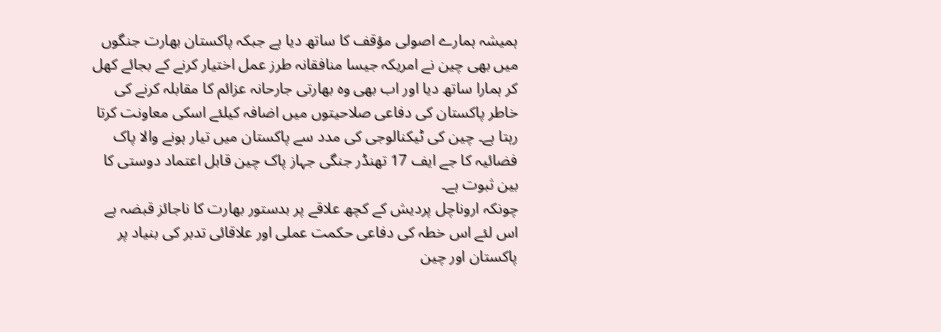ہمیشہ ہمارے اصولی مؤقف کا ساتھ دیا ہے جبکہ پاکستان بھارت جنگوں میں بھی چین نے امریکہ جیسا منافقانہ طرز عمل اختیار کرنے کے بجائے کھل کر ہمارا ساتھ دیا اور اب بھی وہ بھارتی جارحانہ عزائم کا مقابلہ کرنے کی خاطر پاکستان کی دفاعی صلاحیتوں میں اضافہ کیلئے اسکی معاونت کرتا رہتا ہے۔ چین کی ٹیکنالوجی کی مدد سے پاکستان میں تیار ہونے والا پاک فضائیہ کا جے ایف 17 تھنڈر جنگی جہاز پاک چین قابل اعتماد دوستی کا بین ثبوت ہے۔
چونکہ اروناچل پردیش کے کچھ علاقے پر بدستور بھارت کا ناجائز قبضہ ہے اس لئے اس خطہ کی دفاعی حکمت عملی اور علاقائی تدبر کی بنیاد پر پاکستان اور چین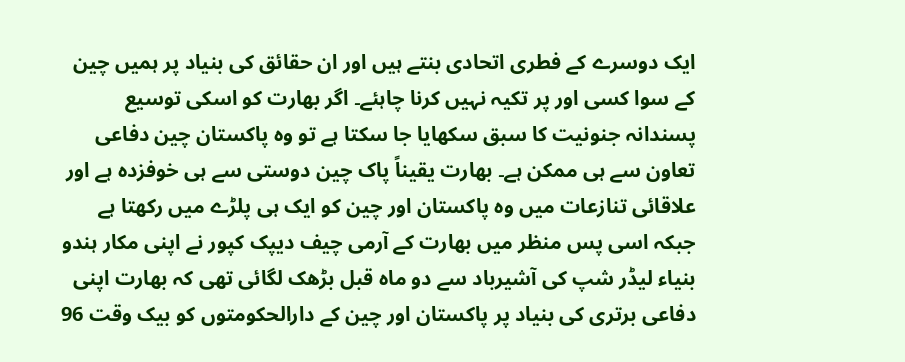ایک دوسرے کے فطری اتحادی بنتے ہیں اور ان حقائق کی بنیاد پر ہمیں چین کے سوا کسی اور پر تکیہ نہیں کرنا چاہئے۔ اگر بھارت کو اسکی توسیع پسندانہ جنونیت کا سبق سکھایا جا سکتا ہے تو وہ پاکستان چین دفاعی تعاون سے ہی ممکن ہے۔ بھارت یقیناً پاک چین دوستی سے ہی خوفزدہ ہے اور علاقائی تنازعات میں وہ پاکستان اور چین کو ایک ہی پلڑے میں رکھتا ہے جبکہ اسی پس منظر میں بھارت کے آرمی چیف دیپک کپور نے اپنی مکار ہندو بنیاء لیڈر شپ کی آشیرباد سے دو ماہ قبل بڑھک لگائی تھی کہ بھارت اپنی دفاعی برتری کی بنیاد پر پاکستان اور چین کے دارالحکومتوں کو بیک وقت 96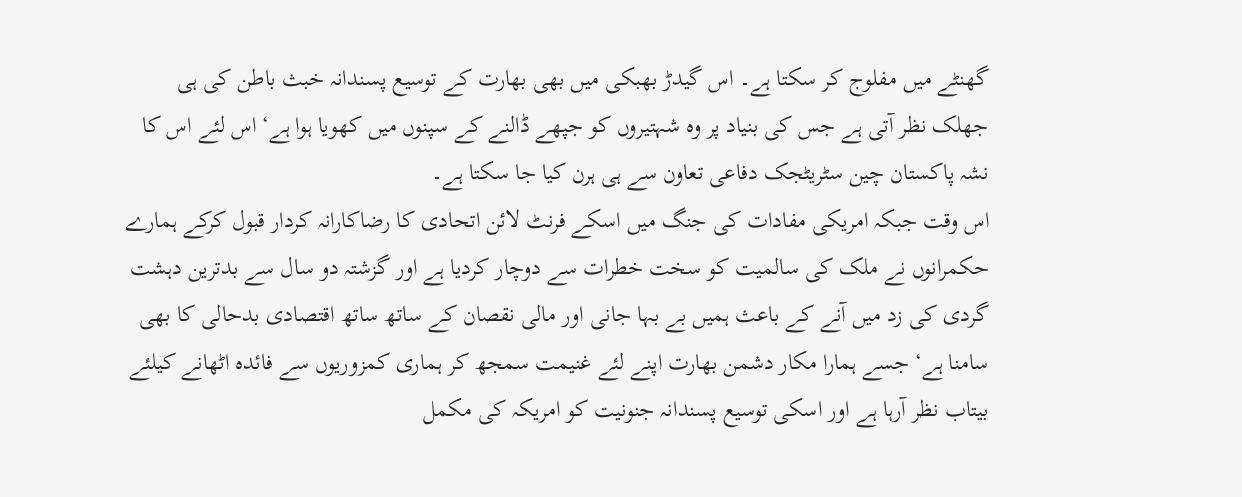گھنٹے میں مفلوج کر سکتا ہے۔ اس گیدڑ بھبکی میں بھی بھارت کے توسیع پسندانہ خبث باطن کی ہی جھلک نظر آتی ہے جس کی بنیاد پر وہ شہتیروں کو جپھے ڈالنے کے سپنوں میں کھویا ہوا ہے‘ اس لئے اس کا نشہ پاکستان چین سٹریٹجک دفاعی تعاون سے ہی ہرن کیا جا سکتا ہے۔
اس وقت جبکہ امریکی مفادات کی جنگ میں اسکے فرنٹ لائن اتحادی کا رضاکارانہ کردار قبول کرکے ہمارے حکمرانوں نے ملک کی سالمیت کو سخت خطرات سے دوچار کردیا ہے اور گزشتہ دو سال سے بدترین دہشت گردی کی زد میں آنے کے باعث ہمیں بے بہا جانی اور مالی نقصان کے ساتھ ساتھ اقتصادی بدحالی کا بھی سامنا ہے‘ جسے ہمارا مکار دشمن بھارت اپنے لئے غنیمت سمجھ کر ہماری کمزوریوں سے فائدہ اٹھانے کیلئے بیتاب نظر آرہا ہے اور اسکی توسیع پسندانہ جنونیت کو امریکہ کی مکمل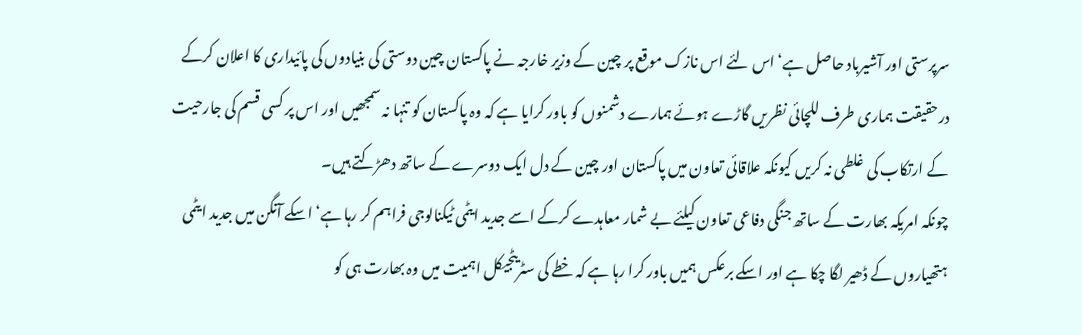سرپرستی اور آشیرباد حاصل ہے‘ اس لئے اس نازک موقع پر چین کے وزیر خارجہ نے پاکستان چین دوستی کی بنیادوں کی پائیداری کا اعلان کرکے درحقیقت ہماری طرف للچائی نظریں گاڑے ہوئے ہمارے دشمنوں کو باور کرایا ہے کہ وہ پاکستان کو تنہا نہ سمجھیں اور اس پر کسی قسم کی جارحیت کے ارتکاب کی غلطی نہ کریں کیونکہ علاقائی تعاون میں پاکستان اور چین کے دل ایک دوسرے کے ساتھ دھڑکتے ہیں۔
چونکہ امریکہ بھارت کے ساتھ جنگی دفاعی تعاون کیلئے بے شمار معاہدے کرکے اسے جدید ایٹمی ٹیکنالوجی فراہم کر رہا ہے‘ اسکے آنگن میں جدید ایٹمی ہتھیاروں کے ڈھیر لگا چکا ہے اور اسکے برعکس ہمیں باور کرا رہا ہے کہ خطے کی سٹریٹجیکل اہمیت میں وہ بھارت ہی کو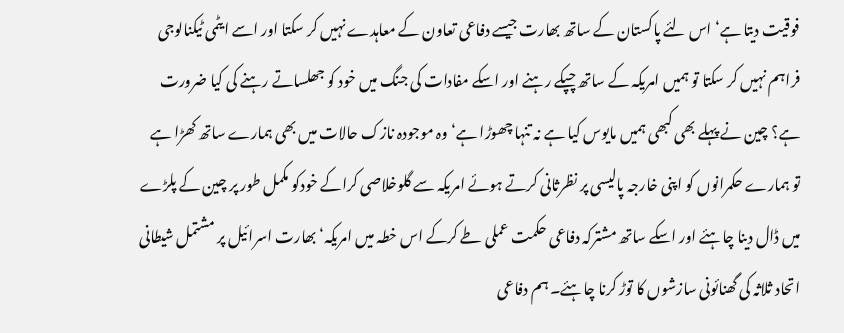فوقیت دیتا ہے‘ اس لئے پاکستان کے ساتھ بھارت جیسے دفاعی تعاون کے معاہدے نہیں کر سکتا اور اسے ایٹمی ٹیکنالوجی فراہم نہیں کر سکتا تو ہمیں امریکہ کے ساتھ چپکے رہنے اور اسکے مفادات کی جنگ میں خود کو جھلساتے رہنے کی کیا ضرورت ہے؟ چین نے پہلے بھی کبھی ہمیں مایوس کیا ہے نہ تنہا چھوڑا ہے‘ وہ موجودہ نازک حالات میں بھی ہمارے ساتھ کھڑا ہے تو ہمارے حکمرانوں کو اپنی خارجہ پالیسی پر نظرثانی کرتے ہوئے امریکہ سے گلوخلاصی کراکے خودکو مکمل طور پر چین کے پلڑے میں ڈال دینا چاہئے اور اسکے ساتھ مشترکہ دفاعی حکمت عملی طے کرکے اس خطہ میں امریکہ‘ بھارت اسرائیل پر مشتمل شیطانی اتحاد ثلاثہ کی گھنائونی سازشوں کا توڑ کرنا چاہئے۔ ہم دفاعی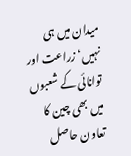میدان میں ہی نہیں‘ زراعت اور توانائی کے شعبوں میں بھی چین کا تعاون حاصل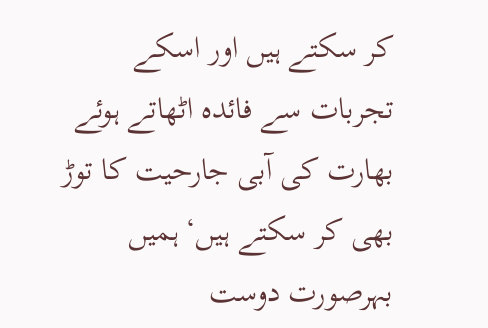کر سکتے ہیں اور اسکے تجربات سے فائدہ اٹھاتے ہوئے بھارت کی آبی جارحیت کا توڑ بھی کر سکتے ہیں‘ ہمیں بہرصورت دوست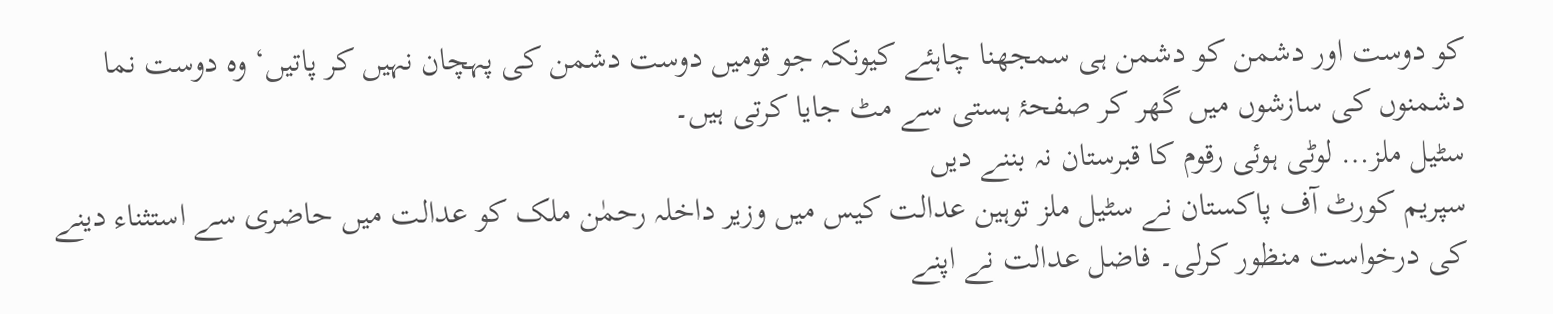کو دوست اور دشمن کو دشمن ہی سمجھنا چاہئے کیونکہ جو قومیں دوست دشمن کی پہچان نہیں کر پاتیں‘ وہ دوست نما دشمنوں کی سازشوں میں گھر کر صفحۂ ہستی سے مٹ جایا کرتی ہیں۔
سٹیل ملز… لوٹی ہوئی رقوم کا قبرستان نہ بننے دیں
سپریم کورٹ آف پاکستان نے سٹیل ملز توہین عدالت کیس میں وزیر داخلہ رحمٰن ملک کو عدالت میں حاضری سے استثناء دینے کی درخواست منظور کرلی۔ فاضل عدالت نے اپنے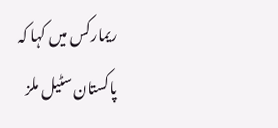ریمارکس میں کہا کہ پاکستان سٹیل ملز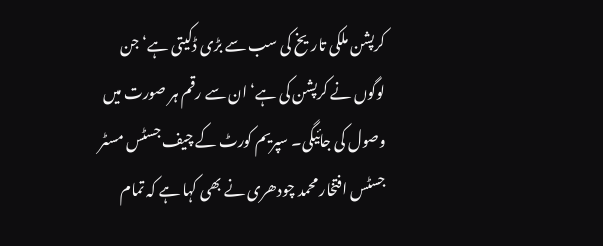کرپشن ملکی تاریخ کی سب سے بڑی ڈکیتی ہے‘ جن لوگوں نے کرپشن کی ہے‘ ان سے رقم ہر صورت میں وصول کی جائیگی۔ سپریم کورٹ کے چیف جسٹس مسٹر جسٹس افتخار محمد چودھری نے بھی کہا ہے کہ تمام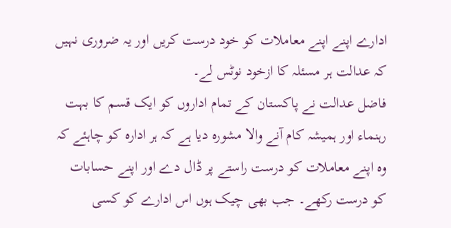ادارے اپنے اپنے معاملات کو خود درست کریں اور یہ ضروری نہیں کہ عدالت ہر مسئلہ کا ازخود نوٹس لے۔
فاضل عدالت نے پاکستان کے تمام اداروں کو ایک قسم کا بہت رہنماء اور ہمیشہ کام آنے والا مشورہ دیا ہے کہ ہر ادارہ کو چاہئے کہ وہ اپنے معاملات کو درست راستے پر ڈال دے اور اپنے حسابات کو درست رکھے۔ جب بھی چیک ہوں اس ادارے کو کسی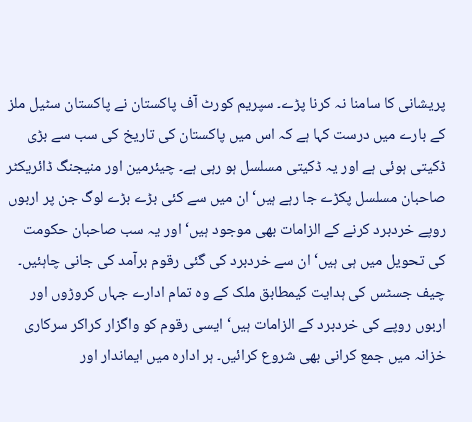پریشانی کا سامنا نہ کرنا پڑے۔ سپریم کورٹ آف پاکستان نے پاکستان سٹیل ملز کے بارے میں درست کہا ہے کہ اس میں پاکستان کی تاریخ کی سب سے بڑی ڈکیتی ہوئی ہے اور یہ ڈکیتی مسلسل ہو رہی ہے۔ چیئرمین اور منیجنگ ڈائریکٹر صاحبان مسلسل پکڑے جا رہے ہیں‘ ان میں سے کئی بڑے بڑے لوگ جن پر اربوں روپے خردبرد کرنے کے الزامات بھی موجود ہیں‘ اور یہ سب صاحبان حکومت کی تحویل میں ہی ہیں‘ ان سے خردبرد کی گئی رقوم برآمد کی جانی چاہئیں۔ چیف جسٹس کی ہدایت کیمطابق ملک کے وہ تمام ادارے جہاں کروڑوں اور اربوں روپے کی خردبرد کے الزامات ہیں‘ ایسی رقوم کو واگزار کراکر سرکاری خزانہ میں جمع کرانی بھی شروع کرائیں۔ ہر ادارہ میں ایماندار اور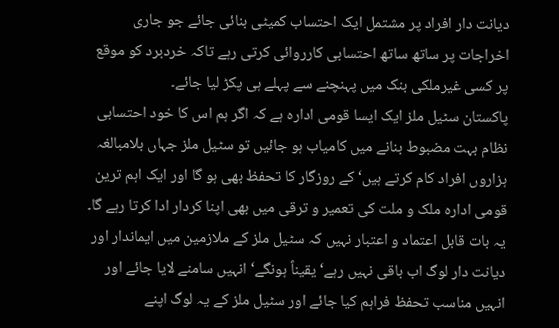دیانت دار افراد پر مشتمل ایک احتساب کمیٹی بنائی جائے جو جاری اخراجات پر ساتھ ساتھ احتسابی کارروائی کرتی رہے تاکہ خردبرد کو موقع پر کسی غیرملکی بنک میں پہنچنے سے پہلے ہی پکڑ لیا جائے۔
پاکستان سٹیل ملز ایک ایسا قومی ادارہ ہے کہ اگر ہم اس کا خود احتسابی نظام بہت مضبوط بنانے میں کامیاب ہو جائیں تو سٹیل ملز جہاں بلامبالغہ ہزاروں افراد کام کرتے ہیں‘ کے روزگار کا تحفظ بھی ہو گا اور ایک اہم ترین قومی ادارہ ملک و ملت کی تعمیر و ترقی میں بھی اپنا کردار ادا کرتا رہے گا۔
یہ بات قابل اعتماد و اعتبار نہیں کہ سٹیل ملز کے ملازمین میں ایماندار اور دیانت دار لوگ اب باقی نہیں رہے‘ یقیناً ہونگے‘ انہیں سامنے لایا جائے اور انہیں مناسب تحفظ فراہم کیا جائے اور سٹیل ملز کے یہ لوگ اپنے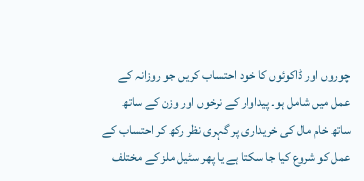چوروں اور ڈاکوئوں کا خود احتساب کریں جو روزانہ کے عمل میں شامل ہو۔ پیداوار کے نرخوں اور وزن کے ساتھ ساتھ خام مال کی خریداری پر گہری نظر رکھ کر احتساب کے عمل کو شروع کیا جا سکتا ہے یا پھر سٹیل ملز کے مختلف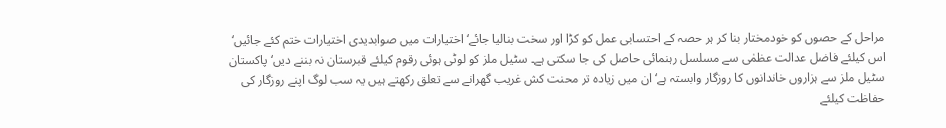مراحل کے حصوں کو خودمختار بنا کر ہر حصہ کے احتسابی عمل کو کڑا اور سخت بنالیا جائے‘ اختیارات میں صوابدیدی اختیارات ختم کئے جائیں‘ اس کیلئے فاضل عدالت عظمٰی سے مسلسل رہنمائی حاصل کی جا سکتی ہے۔ سٹیل ملز کو لوٹی ہوئی رقوم کیلئے قبرستان نہ بننے دیں‘ پاکستان سٹیل ملز سے ہزاروں خاندانوں کا روزگار وابستہ ہے‘ ان میں زیادہ تر محنت کش غریب گھرانے سے تعلق رکھتے ہیں یہ سب لوگ اپنے روزگار کی حفاظت کیلئے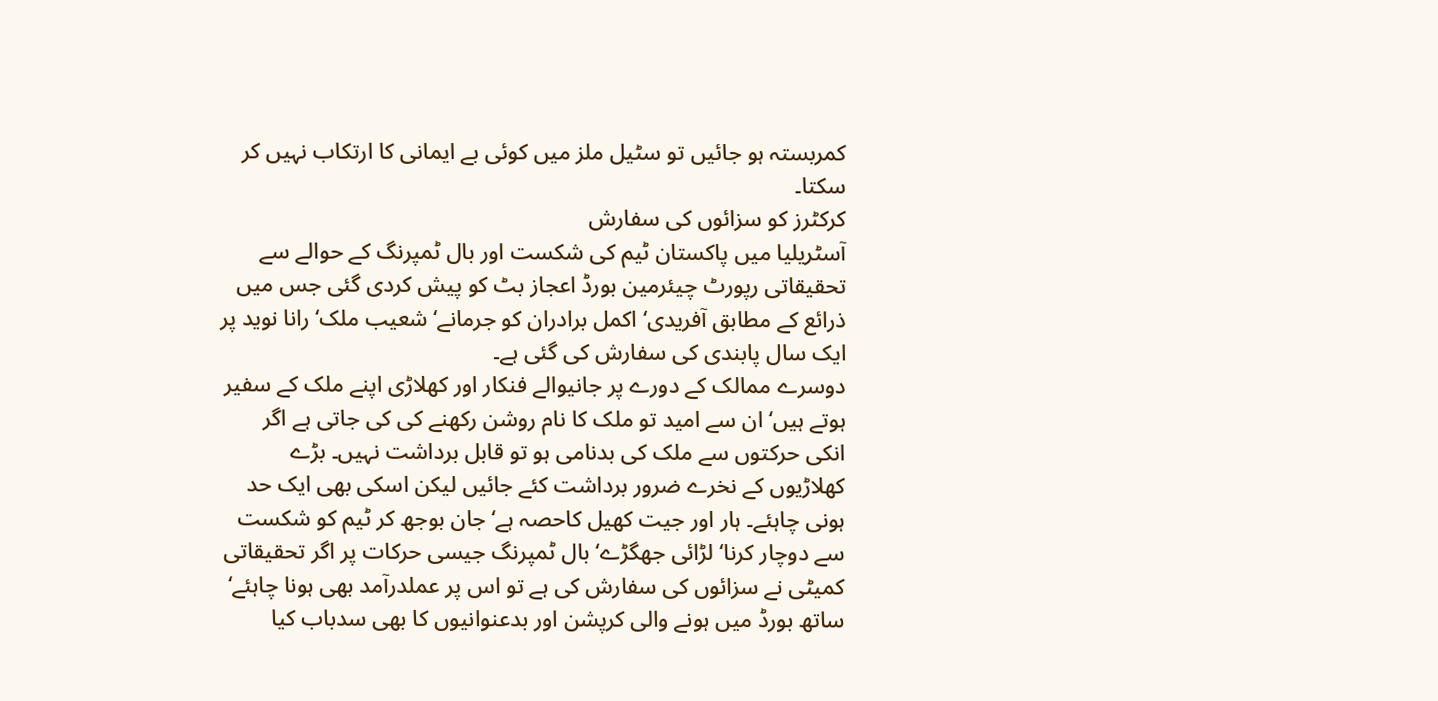کمربستہ ہو جائیں تو سٹیل ملز میں کوئی بے ایمانی کا ارتکاب نہیں کر سکتا۔
کرکٹرز کو سزائوں کی سفارش
آسٹریلیا میں پاکستان ٹیم کی شکست اور بال ٹمپرنگ کے حوالے سے تحقیقاتی رپورٹ چیئرمین بورڈ اعجاز بٹ کو پیش کردی گئی جس میں ذرائع کے مطابق آفریدی‘ اکمل برادران کو جرمانے‘ شعیب ملک‘ رانا نوید پر ایک سال پابندی کی سفارش کی گئی ہے۔
دوسرے ممالک کے دورے پر جانیوالے فنکار اور کھلاڑی اپنے ملک کے سفیر ہوتے ہیں‘ ان سے امید تو ملک کا نام روشن رکھنے کی کی جاتی ہے اگر انکی حرکتوں سے ملک کی بدنامی ہو تو قابل برداشت نہیں۔ بڑے کھلاڑیوں کے نخرے ضرور برداشت کئے جائیں لیکن اسکی بھی ایک حد ہونی چاہئے۔ ہار اور جیت کھیل کاحصہ ہے‘ جان بوجھ کر ٹیم کو شکست سے دوچار کرنا‘ لڑائی جھگڑے‘ بال ٹمپرنگ جیسی حرکات پر اگر تحقیقاتی کمیٹی نے سزائوں کی سفارش کی ہے تو اس پر عملدرآمد بھی ہونا چاہئے‘ ساتھ بورڈ میں ہونے والی کرپشن اور بدعنوانیوں کا بھی سدباب کیا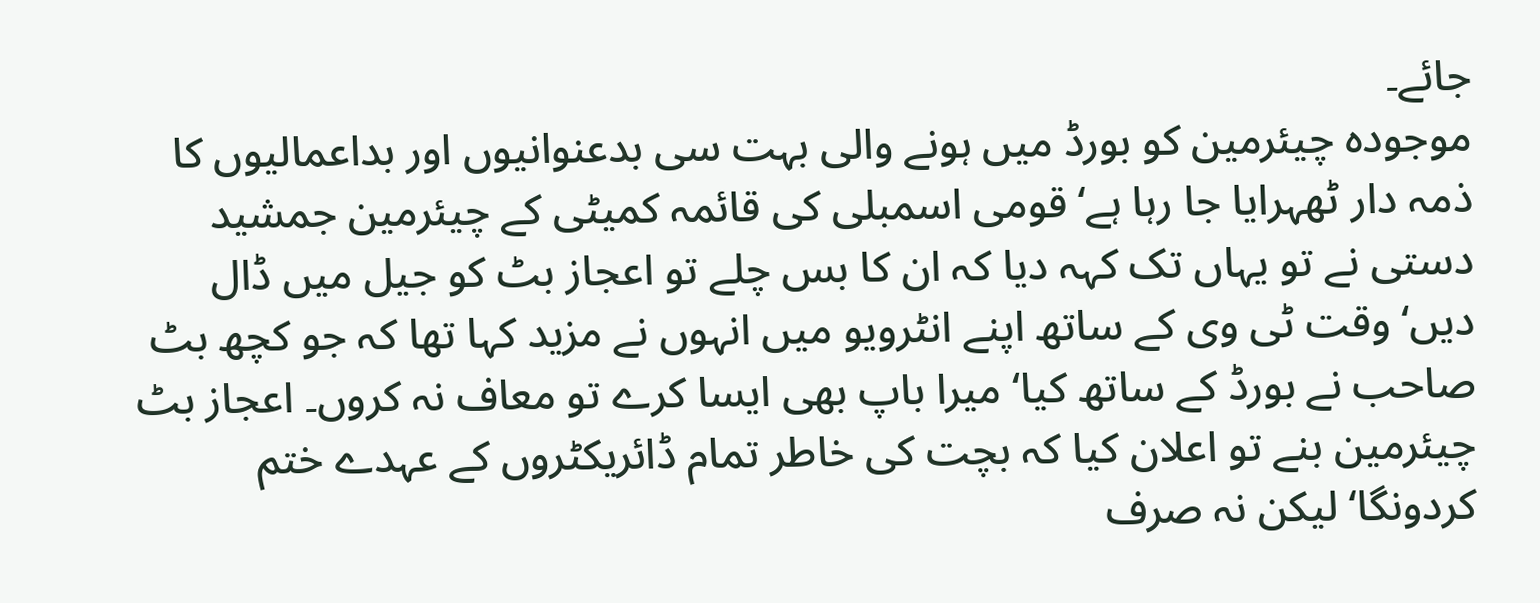جائے۔
موجودہ چیئرمین کو بورڈ میں ہونے والی بہت سی بدعنوانیوں اور بداعمالیوں کا ذمہ دار ٹھہرایا جا رہا ہے‘ قومی اسمبلی کی قائمہ کمیٹی کے چیئرمین جمشید دستی نے تو یہاں تک کہہ دیا کہ ان کا بس چلے تو اعجاز بٹ کو جیل میں ڈال دیں‘ وقت ٹی وی کے ساتھ اپنے انٹرویو میں انہوں نے مزید کہا تھا کہ جو کچھ بٹ صاحب نے بورڈ کے ساتھ کیا‘ میرا باپ بھی ایسا کرے تو معاف نہ کروں۔ اعجاز بٹ چیئرمین بنے تو اعلان کیا کہ بچت کی خاطر تمام ڈائریکٹروں کے عہدے ختم کردونگا‘ لیکن نہ صرف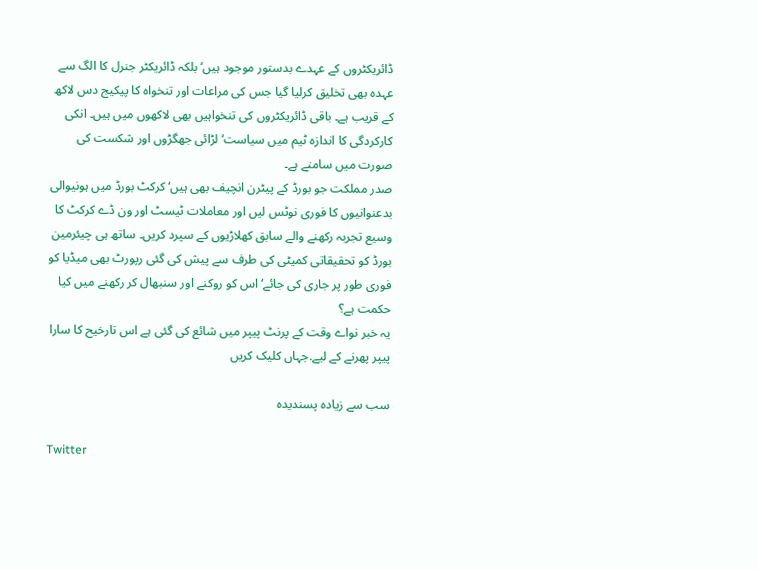ڈائریکٹروں کے عہدے بدستور موجود ہیں‘ بلکہ ڈائریکٹر جنرل کا الگ سے عہدہ بھی تخلیق کرلیا گیا جس کی مراعات اور تنخواہ کا پیکیج دس لاکھ کے قریب ہے۔ باقی ڈائریکٹروں کی تنخواہیں بھی لاکھوں میں ہیں۔ انکی کارکردگی کا اندازہ ٹیم میں سیاست‘ لڑائی جھگڑوں اور شکست کی صورت میں سامنے ہے۔
صدر مملکت جو بورڈ کے پیٹرن انچیف بھی ہیں‘ کرکٹ بورڈ میں ہونیوالی بدعنوانیوں کا فوری نوٹس لیں اور معاملات ٹیسٹ اور ون ڈے کرکٹ کا وسیع تجربہ رکھنے والے سابق کھلاڑیوں کے سپرد کریں۔ ساتھ ہی چیئرمین بورڈ کو تحقیقاتی کمیٹی کی طرف سے پیش کی گئی رپورٹ بھی میڈیا کو فوری طور پر جاری کی جائے‘ اس کو روکنے اور سنبھال کر رکھنے میں کیا حکمت ہے؟
یہ خبر نواے وقت کے پرنٹ پیپر میں شائع کی گئی ہے اس تارخیح کا سارا پیپر پھرنے کے لیے.جہاں کلیک کریں

سب سے زیادہ پسندیدہ

Twitter